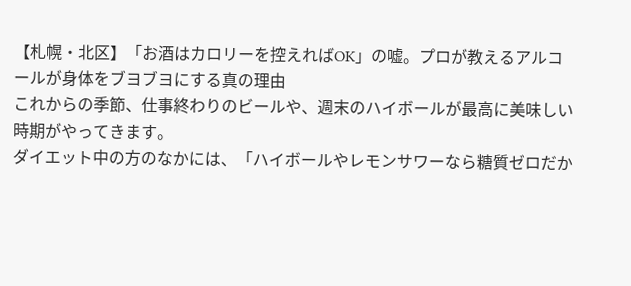【札幌・北区】「お酒はカロリーを控えればOK」の嘘。プロが教えるアルコールが身体をブヨブヨにする真の理由
これからの季節、仕事終わりのビールや、週末のハイボールが最高に美味しい時期がやってきます。
ダイエット中の方のなかには、「ハイボールやレモンサワーなら糖質ゼロだか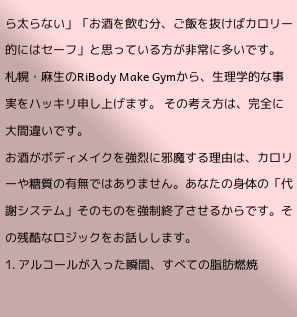ら太らない」「お酒を飲む分、ご飯を抜けばカロリー的にはセーフ」と思っている方が非常に多いです。
札幌・麻生のRiBody Make Gymから、生理学的な事実をハッキリ申し上げます。 その考え方は、完全に大間違いです。
お酒がボディメイクを強烈に邪魔する理由は、カロリーや糖質の有無ではありません。あなたの身体の「代謝システム」そのものを強制終了させるからです。その残酷なロジックをお話しします。
1. アルコールが入った瞬間、すべての脂肪燃焼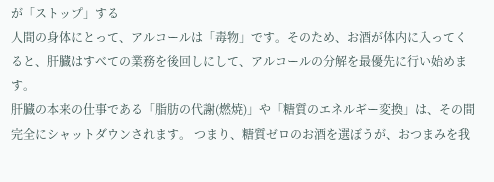が「ストップ」する
人間の身体にとって、アルコールは「毒物」です。そのため、お酒が体内に入ってくると、肝臓はすべての業務を後回しにして、アルコールの分解を最優先に行い始めます。
肝臓の本来の仕事である「脂肪の代謝(燃焼)」や「糖質のエネルギー変換」は、その間完全にシャットダウンされます。 つまり、糖質ゼロのお酒を選ぼうが、おつまみを我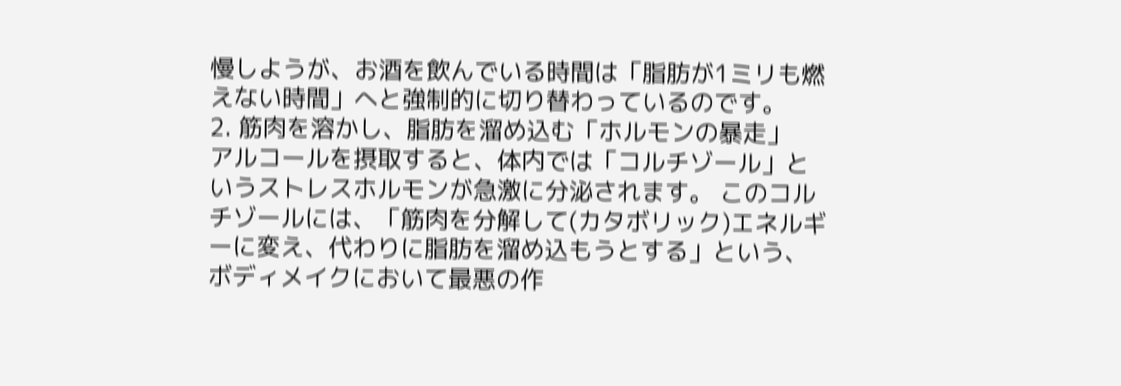慢しようが、お酒を飲んでいる時間は「脂肪が1ミリも燃えない時間」へと強制的に切り替わっているのです。
2. 筋肉を溶かし、脂肪を溜め込む「ホルモンの暴走」
アルコールを摂取すると、体内では「コルチゾール」というストレスホルモンが急激に分泌されます。 このコルチゾールには、「筋肉を分解して(カタボリック)エネルギーに変え、代わりに脂肪を溜め込もうとする」という、ボディメイクにおいて最悪の作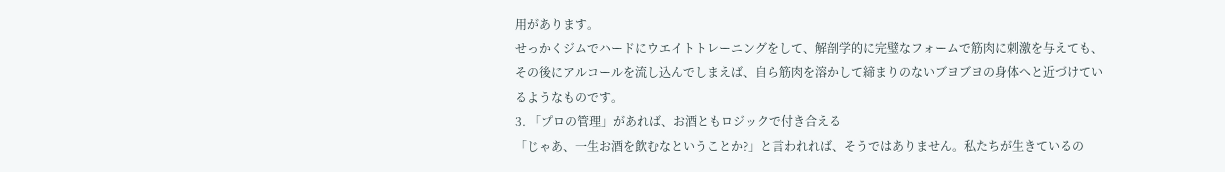用があります。
せっかくジムでハードにウエイトトレーニングをして、解剖学的に完璧なフォームで筋肉に刺激を与えても、その後にアルコールを流し込んでしまえば、自ら筋肉を溶かして締まりのないブヨブヨの身体へと近づけているようなものです。
3. 「プロの管理」があれば、お酒ともロジックで付き合える
「じゃあ、一生お酒を飲むなということか?」と言われれば、そうではありません。私たちが生きているの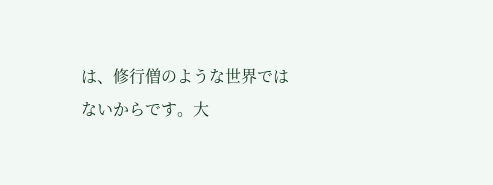は、修行僧のような世界ではないからです。大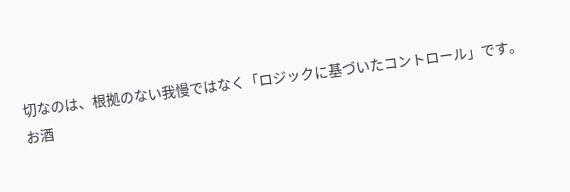切なのは、根拠のない我慢ではなく「ロジックに基づいたコントロール」です。
お酒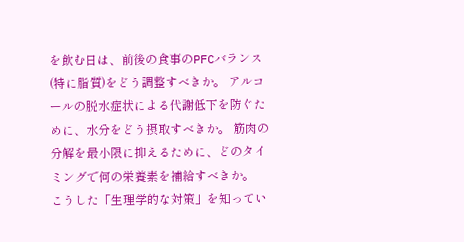を飲む日は、前後の食事のPFCバランス(特に脂質)をどう調整すべきか。 アルコールの脱水症状による代謝低下を防ぐために、水分をどう摂取すべきか。 筋肉の分解を最小限に抑えるために、どのタイミングで何の栄養素を補給すべきか。
こうした「生理学的な対策」を知ってい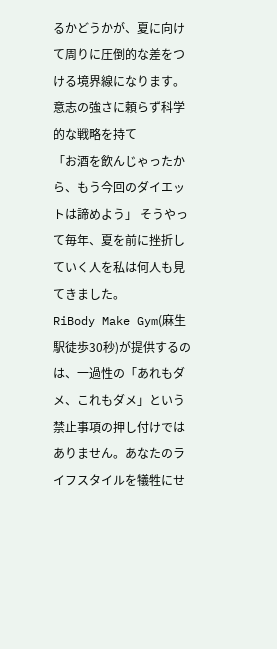るかどうかが、夏に向けて周りに圧倒的な差をつける境界線になります。
意志の強さに頼らず科学的な戦略を持て
「お酒を飲んじゃったから、もう今回のダイエットは諦めよう」 そうやって毎年、夏を前に挫折していく人を私は何人も見てきました。
RiBody Make Gym(麻生駅徒歩30秒)が提供するのは、一過性の「あれもダメ、これもダメ」という禁止事項の押し付けではありません。あなたのライフスタイルを犠牲にせ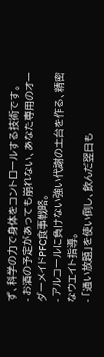ず、科学の力で身体をコントロールする技術です。
- お酒の予定があっても崩れない、あなた専用のオーダーメイドPFC食事戦略。
- アルコールに負けない強い代謝の土台を作る、精密なウエイト指導。
- 「通い放題」を使い倒し、飲んだ翌日も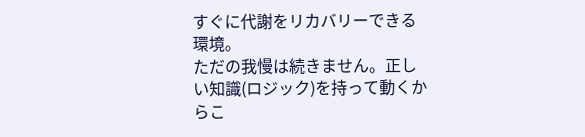すぐに代謝をリカバリーできる環境。
ただの我慢は続きません。正しい知識(ロジック)を持って動くからこ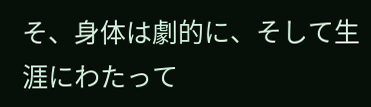そ、身体は劇的に、そして生涯にわたって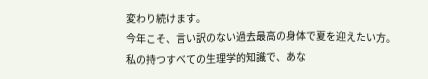変わり続けます。
今年こそ、言い訳のない過去最高の身体で夏を迎えたい方。 私の持つすべての生理学的知識で、あな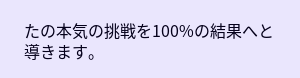たの本気の挑戦を100%の結果へと導きます。